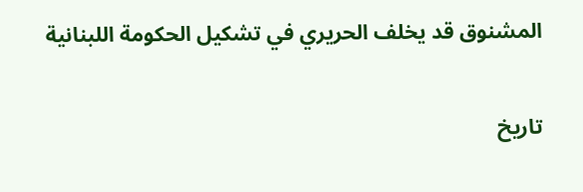المشنوق قد يخلف الحريري في تشكيل الحكومة اللبنانية

تاريخ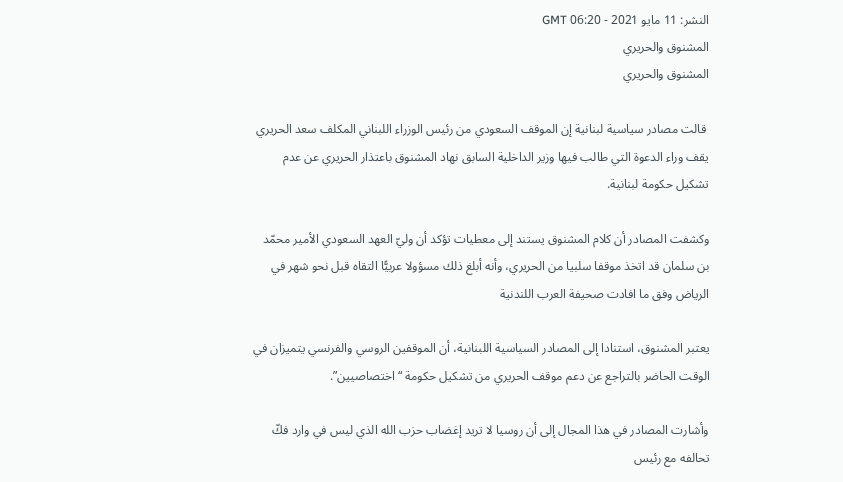النشر: 11 مايو 2021 - 06:20 GMT
المشنوق والحريري
المشنوق والحريري

 قالت مصادر سياسية لبنانية إن الموقف السعودي من رئيس الوزراء اللبناني المكلف سعد الحريري يقف وراء الدعوة التي طالب فيها وزير الداخلية السابق نهاد المشنوق باعتذار الحريري عن عدم تشكيل حكومة لبنانية.

وكشفت المصادر أن كلام المشنوق يستند إلى معطيات تؤكد أن وليّ العهد السعودي الأمير محمّد بن سلمان قد اتخذ موقفا سلبيا من الحريري، وأنه أبلغ ذلك مسؤولا عربيًّا التقاه قبل نحو شهر في الرياض وفق ما افادت صحيفة العرب اللندنية

يعتبر المشنوق، استنادا إلى المصادر السياسية اللبنانية، أن الموقفين الروسي والفرنسي يتميزان في الوقت الحاضر بالتراجع عن دعم موقف الحريري من تشكيل حكومة “اختصاصيين”.

وأشارت المصادر في هذا المجال إلى أن روسيا لا تريد إغضاب حزب الله الذي ليس في وارد فكّ تحالفه مع رئيس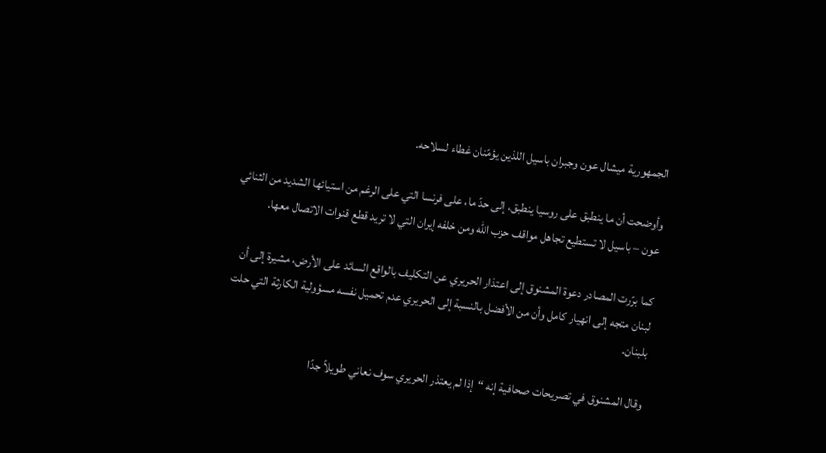الجمهورية ميشال عون وجبران باسيل اللذين يؤمّنان غطاء لسلاحه.

وأوضحت أن ما ينطبق على روسيا ينطبق، إلى حدّ ما، على فرنسا التي على الرغم من استيائها الشديد من الثنائي عون – باسيل لا تستطيع تجاهل مواقف حزب الله ومن خلفه إيران التي لا تريد قطع قنوات الاتصال معها.

كما برّرت المصادر دعوة المشنوق إلى اعتذار الحريري عن التكليف بالواقع السائد على الأرض، مشيرة إلى أن لبنان متجه إلى انهيار كامل وأن من الأفضل بالنسبة إلى الحريري عدم تحميل نفسه مسؤولية الكارثة التي حلت بلبنان.

وقال المشنوق في تصريحات صحافية إنه “إذا لم يعتذر الحريري سوف نعاني طويلاً جدًا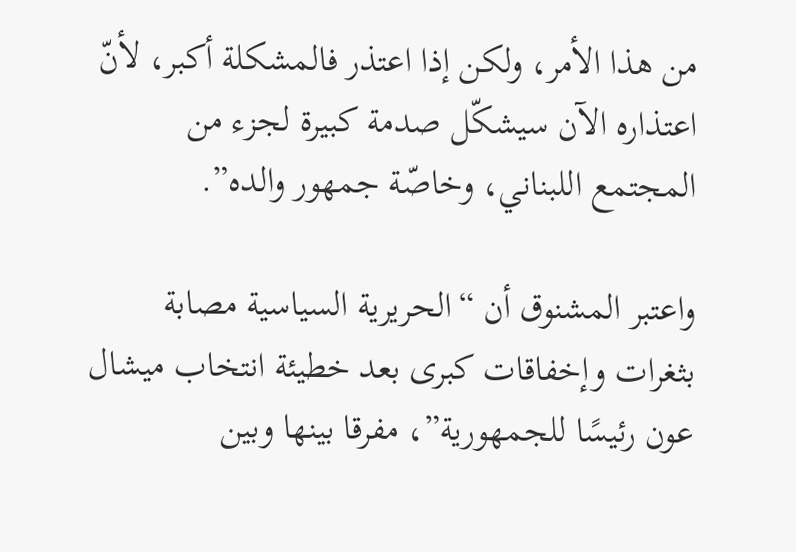من هذا الأمر، ولكن إذا اعتذر فالمشكلة أكبر، لأنّ اعتذاره الآن سيشكّل صدمة كبيرة لجزء من المجتمع اللبناني، وخاصّة جمهور والده”.

واعتبر المشنوق أن “الحريرية السياسية مصابة بثغرات وإخفاقات كبرى بعد خطيئة انتخاب ميشال عون رئيسًا للجمهورية”، مفرقا بينها وبين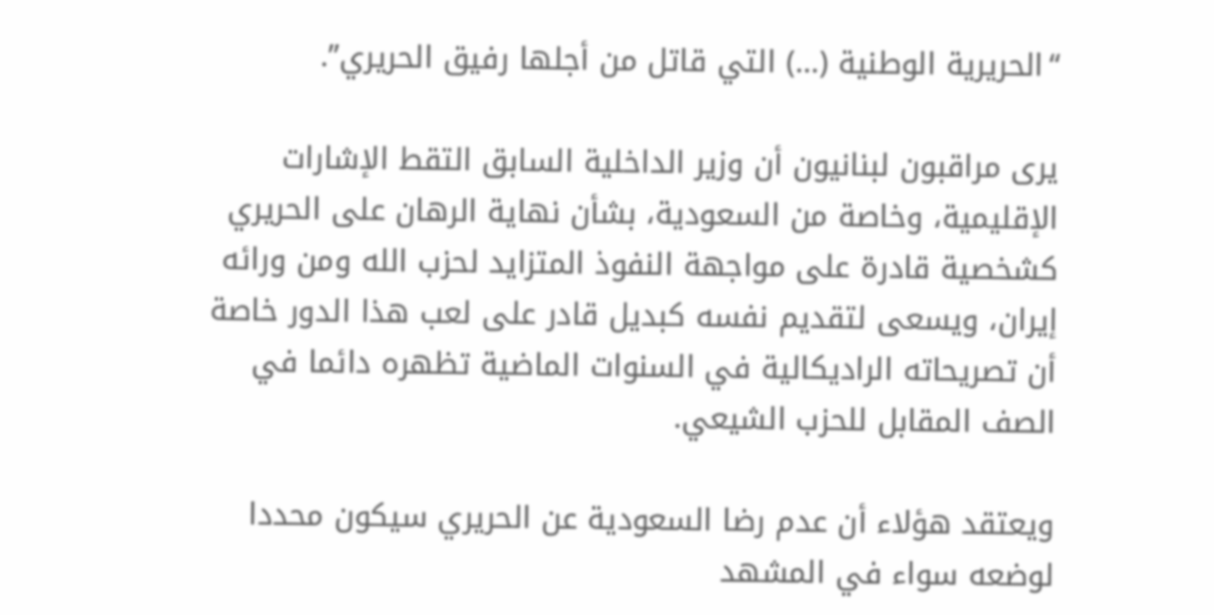“الحريرية الوطنية (…) التي قاتل من أجلها رفيق الحريري”.

يرى مراقبون لبنانيون أن وزير الداخلية السابق التقط الإشارات الإقليمية، وخاصة من السعودية، بشأن نهاية الرهان على الحريري كشخصية قادرة على مواجهة النفوذ المتزايد لحزب الله ومن ورائه إيران، ويسعى لتقديم نفسه كبديل قادر على لعب هذا الدور خاصة أن تصريحاته الراديكالية في السنوات الماضية تظهره دائما في الصف المقابل للحزب الشيعي.

ويعتقد هؤلاء أن عدم رضا السعودية عن الحريري سيكون محددا لوضعه سواء في المشهد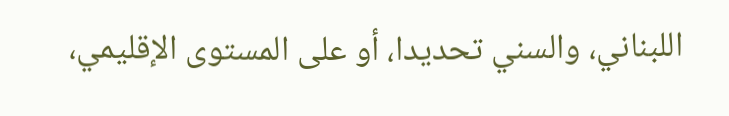اللبناني، والسني تحديدا، أو على المستوى الإقليمي،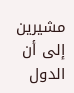مشيرين إلى أن الدول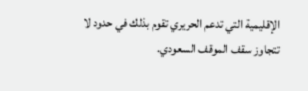الإقليمية التي تدعم الحريري تقوم بذلك في حدود لا تتجاوز سقف الموقف السعودي.